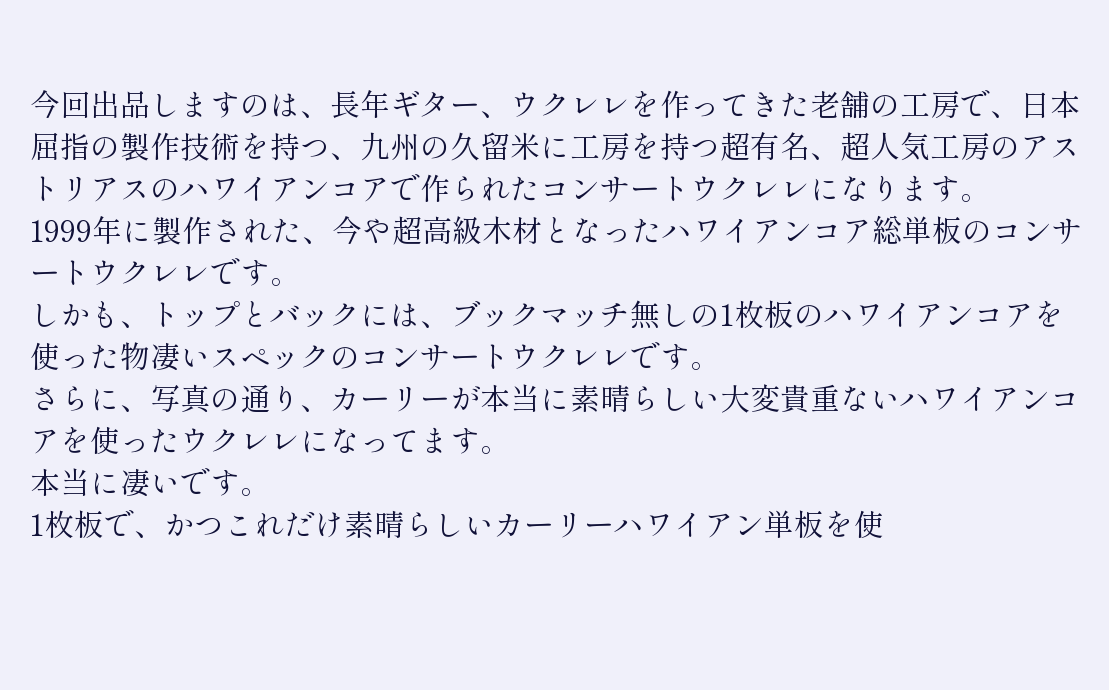今回出品しますのは、長年ギター、ウクレレを作ってきた老舗の工房で、日本屈指の製作技術を持つ、九州の久留米に工房を持つ超有名、超人気工房のアストリアスのハワイアンコアで作られたコンサートウクレレになります。
1999年に製作された、今や超高級木材となったハワイアンコア総単板のコンサートウクレレです。
しかも、トップとバックには、ブックマッチ無しの1枚板のハワイアンコアを使った物凄いスペックのコンサートウクレレです。
さらに、写真の通り、カーリーが本当に素晴らしい大変貴重ないハワイアンコアを使ったウクレレになってます。
本当に凄いです。
1枚板で、かつこれだけ素晴らしいカーリーハワイアン単板を使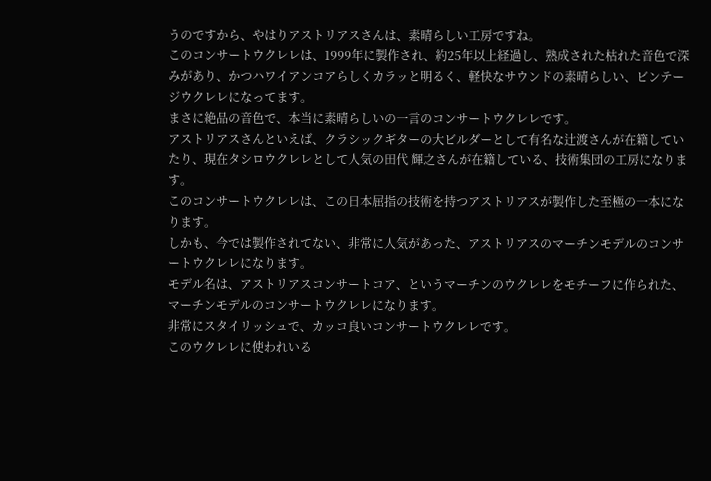うのですから、やはりアストリアスさんは、素晴らしい工房ですね。
このコンサートウクレレは、1999年に製作され、約25年以上経過し、熟成された枯れた音色で深みがあり、かつハワイアンコアらしくカラッと明るく、軽快なサウンドの素晴らしい、ビンテージウクレレになってます。
まさに絶品の音色で、本当に素晴らしいの一言のコンサートウクレレです。
アストリアスさんといえば、クラシックギターの大ビルダーとして有名な辻渡さんが在籍していたり、現在タシロウクレレとして人気の田代 輝之さんが在籍している、技術集団の工房になります。
このコンサートウクレレは、この日本屈指の技術を持つアストリアスが製作した至極の一本になります。
しかも、今では製作されてない、非常に人気があった、アストリアスのマーチンモデルのコンサートウクレレになります。
モデル名は、アストリアスコンサートコア、というマーチンのウクレレをモチーフに作られた、マーチンモデルのコンサートウクレレになります。
非常にスタイリッシュで、カッコ良いコンサートウクレレです。
このウクレレに使われいる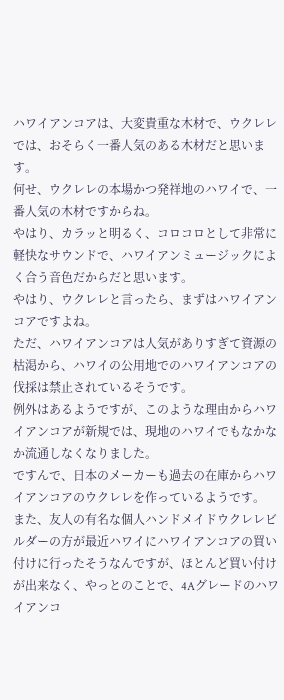ハワイアンコアは、大変貴重な木材で、ウクレレでは、おそらく一番人気のある木材だと思います。
何せ、ウクレレの本場かつ発祥地のハワイで、一番人気の木材ですからね。
やはり、カラッと明るく、コロコロとして非常に軽快なサウンドで、ハワイアンミュージックによく合う音色だからだと思います。
やはり、ウクレレと言ったら、まずはハワイアンコアですよね。
ただ、ハワイアンコアは人気がありすぎて資源の枯渇から、ハワイの公用地でのハワイアンコアの伐採は禁止されているそうです。
例外はあるようですが、このような理由からハワイアンコアが新規では、現地のハワイでもなかなか流通しなくなりました。
ですんで、日本のメーカーも過去の在庫からハワイアンコアのウクレレを作っているようです。
また、友人の有名な個人ハンドメイドウクレレビルダーの方が最近ハワイにハワイアンコアの買い付けに行ったそうなんですが、ほとんど買い付けが出来なく、やっとのことで、4Aグレードのハワイアンコ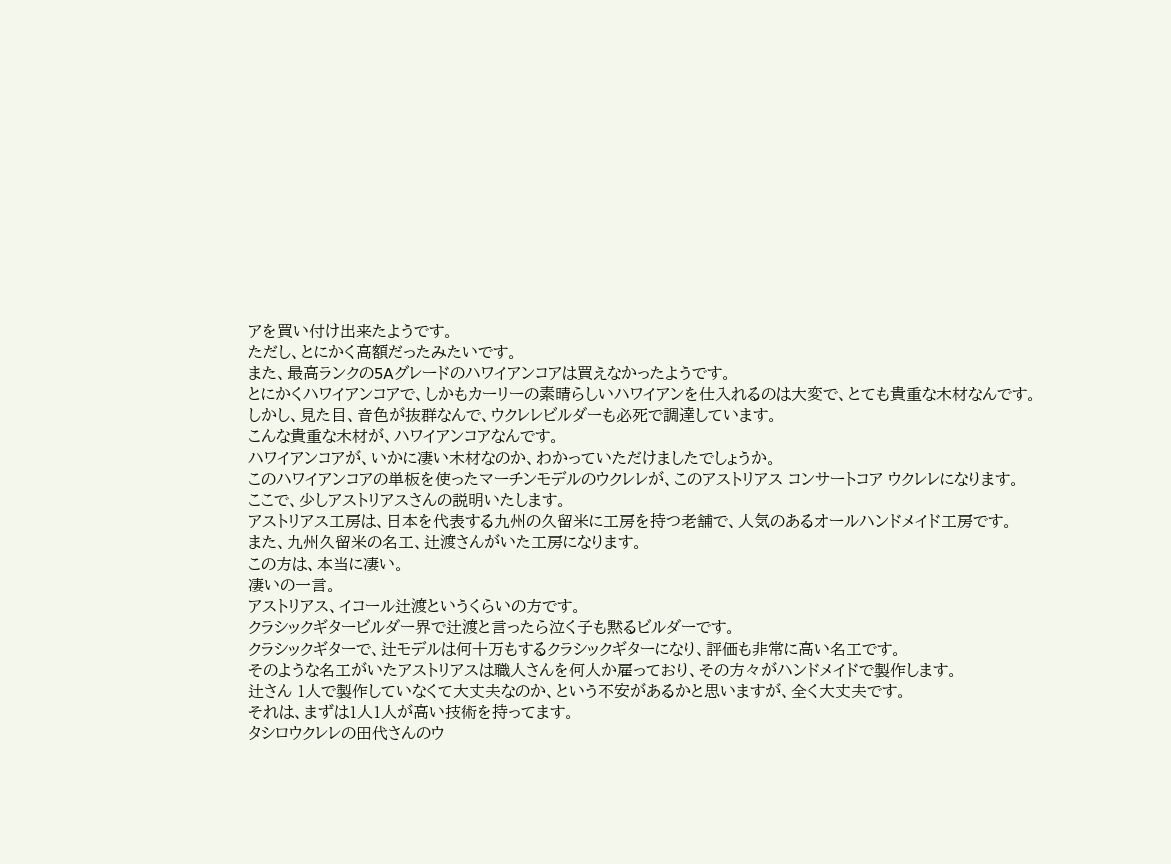アを買い付け出来たようです。
ただし、とにかく高額だったみたいです。
また、最高ランクの5Aグレードのハワイアンコアは買えなかったようです。
とにかくハワイアンコアで、しかもカーリーの素晴らしいハワイアンを仕入れるのは大変で、とても貴重な木材なんです。
しかし、見た目、音色が抜群なんで、ウクレレビルダーも必死で調達しています。
こんな貴重な木材が、ハワイアンコアなんです。
ハワイアンコアが、いかに凄い木材なのか、わかっていただけましたでしょうか。
このハワイアンコアの単板を使ったマーチンモデルのウクレレが、このアストリアス コンサートコア ウクレレになります。
ここで、少しアストリアスさんの説明いたします。
アストリアス工房は、日本を代表する九州の久留米に工房を持つ老舗で、人気のあるオールハンドメイド工房です。
また、九州久留米の名工、辻渡さんがいた工房になります。
この方は、本当に凄い。
凄いの一言。
アストリアス、イコール辻渡というくらいの方です。
クラシックギタービルダー界で辻渡と言ったら泣く子も黙るビルダーです。
クラシックギターで、辻モデルは何十万もするクラシックギターになり、評価も非常に高い名工です。
そのような名工がいたアストリアスは職人さんを何人か雇っており、その方々がハンドメイドで製作します。
辻さん 1人で製作していなくて大丈夫なのか、という不安があるかと思いますが、全く大丈夫です。
それは、まずは1人1人が高い技術を持ってます。
タシロウクレレの田代さんのウ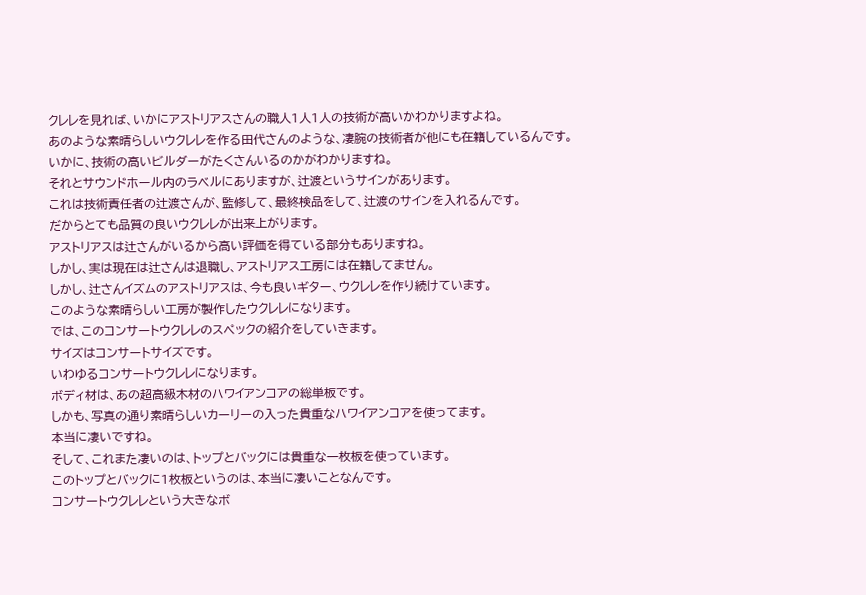クレレを見れば、いかにアストリアスさんの職人1人1人の技術が高いかわかりますよね。
あのような素晴らしいウクレレを作る田代さんのような、凄腕の技術者が他にも在籍しているんです。
いかに、技術の高いビルダーがたくさんいるのかがわかりますね。
それとサウンドホール内のラベルにありますが、辻渡というサインがあります。
これは技術責任者の辻渡さんが、監修して、最終検品をして、辻渡のサインを入れるんです。
だからとても品質の良いウクレレが出来上がります。
アストリアスは辻さんがいるから高い評価を得ている部分もありますね。
しかし、実は現在は辻さんは退職し、アストリアス工房には在籍してません。
しかし、辻さんイズムのアストリアスは、今も良いギター、ウクレレを作り続けています。
このような素晴らしい工房が製作したウクレレになります。
では、このコンサートウクレレのスペックの紹介をしていきます。
サイズはコンサートサイズです。
いわゆるコンサートウクレレになります。
ボディ材は、あの超高級木材のハワイアンコアの総単板です。
しかも、写真の通り素晴らしいカーリーの入った貴重なハワイアンコアを使ってます。
本当に凄いですね。
そして、これまた凄いのは、トップとバックには貴重な一枚板を使っています。
このトップとバックに1枚板というのは、本当に凄いことなんです。
コンサートウクレレという大きなボ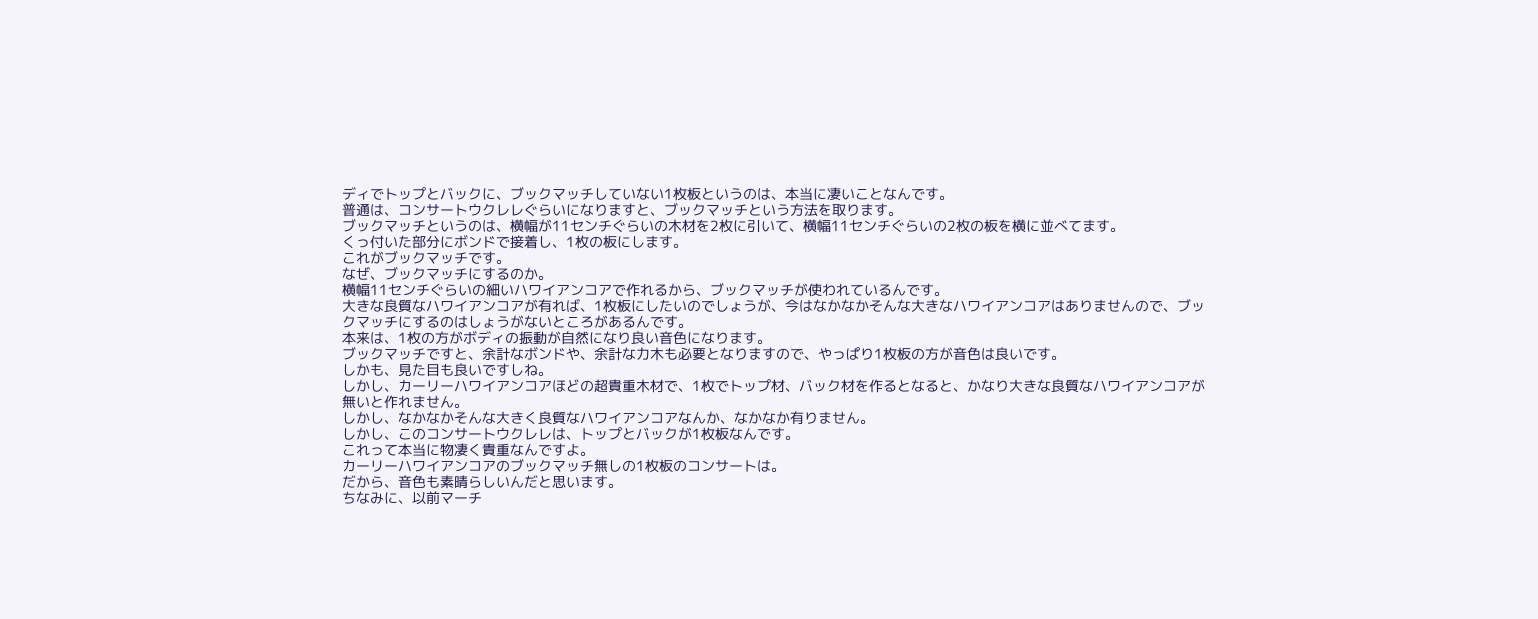ディでトップとバックに、ブックマッチしていない1枚板というのは、本当に凄いことなんです。
普通は、コンサートウクレレぐらいになりますと、ブックマッチという方法を取ります。
ブックマッチというのは、横幅が11センチぐらいの木材を2枚に引いて、横幅11センチぐらいの2枚の板を横に並べてます。
くっ付いた部分にボンドで接着し、1枚の板にします。
これがブックマッチです。
なぜ、ブックマッチにするのか。
横幅11センチぐらいの細いハワイアンコアで作れるから、ブックマッチが使われているんです。
大きな良質なハワイアンコアが有れば、1枚板にしたいのでしょうが、今はなかなかそんな大きなハワイアンコアはありませんので、ブックマッチにするのはしょうがないところがあるんです。
本来は、1枚の方がボディの振動が自然になり良い音色になります。
ブックマッチですと、余計なボンドや、余計な力木も必要となりますので、やっぱり1枚板の方が音色は良いです。
しかも、見た目も良いですしね。
しかし、カーリーハワイアンコアほどの超貴重木材で、1枚でトップ材、バック材を作るとなると、かなり大きな良質なハワイアンコアが無いと作れません。
しかし、なかなかそんな大きく良質なハワイアンコアなんか、なかなか有りません。
しかし、このコンサートウクレレは、トップとバックが1枚板なんです。
これって本当に物凄く貴重なんですよ。
カーリーハワイアンコアのブックマッチ無しの1枚板のコンサートは。
だから、音色も素晴らしいんだと思います。
ちなみに、以前マーチ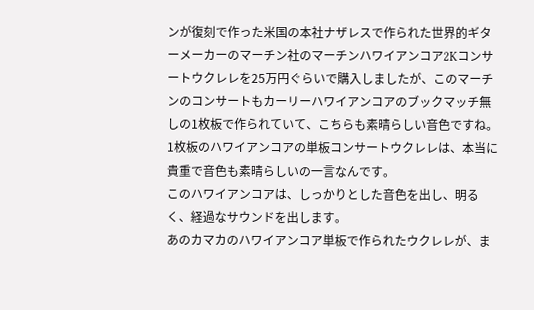ンが復刻で作った米国の本社ナザレスで作られた世界的ギターメーカーのマーチン社のマーチンハワイアンコア2Kコンサートウクレレを25万円ぐらいで購入しましたが、このマーチンのコンサートもカーリーハワイアンコアのブックマッチ無しの1枚板で作られていて、こちらも素晴らしい音色ですね。
1枚板のハワイアンコアの単板コンサートウクレレは、本当に貴重で音色も素晴らしいの一言なんです。
このハワイアンコアは、しっかりとした音色を出し、明るく、経過なサウンドを出します。
あのカマカのハワイアンコア単板で作られたウクレレが、ま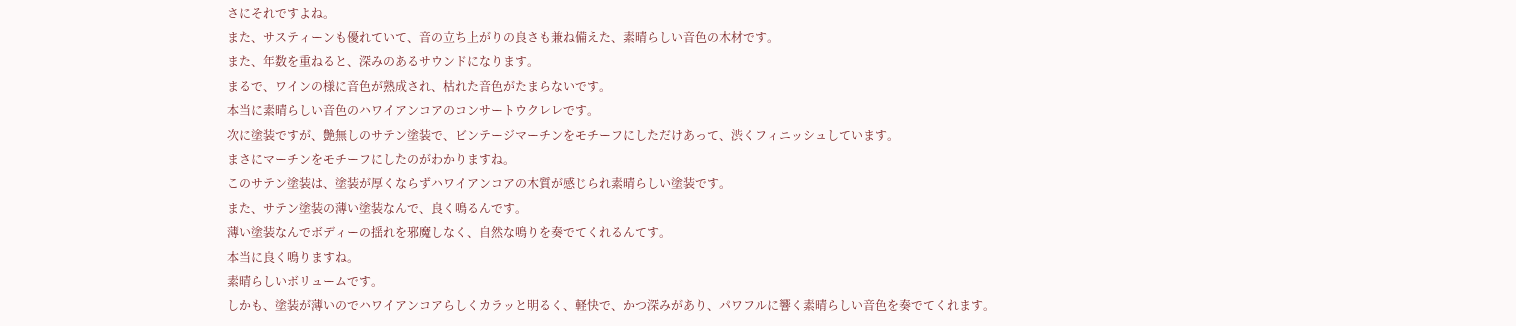さにそれですよね。
また、サスティーンも優れていて、音の立ち上がりの良さも兼ね備えた、素晴らしい音色の木材です。
また、年数を重ねると、深みのあるサウンドになります。
まるで、ワインの様に音色が熟成され、枯れた音色がたまらないです。
本当に素晴らしい音色のハワイアンコアのコンサートウクレレです。
次に塗装ですが、艶無しのサテン塗装で、ビンテージマーチンをモチーフにしただけあって、渋くフィニッシュしています。
まさにマーチンをモチーフにしたのがわかりますね。
このサテン塗装は、塗装が厚くならずハワイアンコアの木質が感じられ素晴らしい塗装です。
また、サテン塗装の薄い塗装なんで、良く鳴るんです。
薄い塗装なんでボディーの揺れを邪魔しなく、自然な鳴りを奏でてくれるんてす。
本当に良く鳴りますね。
素晴らしいボリュームです。
しかも、塗装が薄いのでハワイアンコアらしくカラッと明るく、軽快で、かつ深みがあり、パワフルに響く素晴らしい音色を奏でてくれます。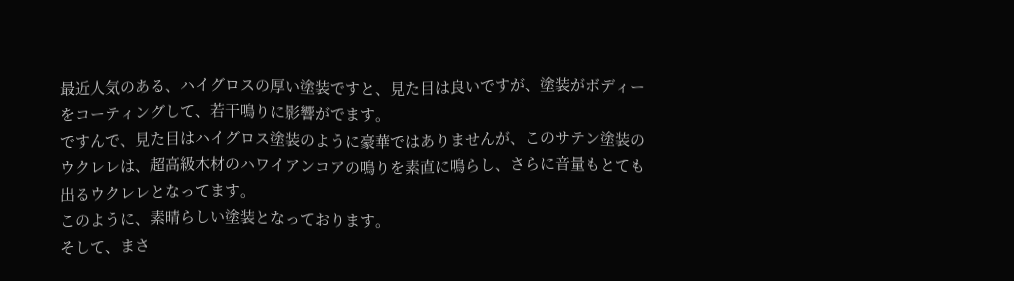最近人気のある、ハイグロスの厚い塗装ですと、見た目は良いですが、塗装がボディーをコーティングして、若干鳴りに影響がでます。
ですんで、見た目はハイグロス塗装のように豪華ではありませんが、このサテン塗装のウクレレは、超高級木材のハワイアンコアの鳴りを素直に鳴らし、さらに音量もとても出るウクレレとなってます。
このように、素晴らしい塗装となっております。
そして、まさ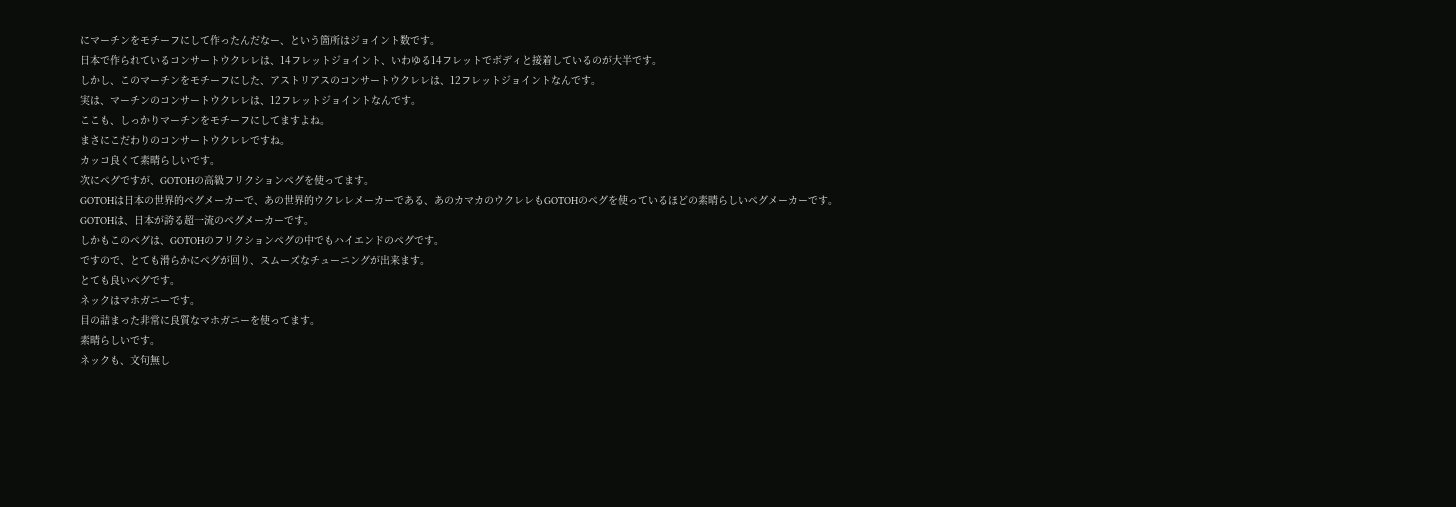にマーチンをモチーフにして作ったんだなー、という箇所はジョイント数です。
日本で作られているコンサートウクレレは、14フレットジョイント、いわゆる14フレットでボディと接着しているのが大半です。
しかし、このマーチンをモチーフにした、アストリアスのコンサートウクレレは、12フレットジョイントなんです。
実は、マーチンのコンサートウクレレは、12フレットジョイントなんです。
ここも、しっかりマーチンをモチーフにしてますよね。
まさにこだわりのコンサートウクレレですね。
カッコ良くて素晴らしいです。
次にペグですが、GOTOHの高級フリクションペグを使ってます。
GOTOHは日本の世界的ペグメーカーで、あの世界的ウクレレメーカーである、あのカマカのウクレレもGOTOHのペグを使っているほどの素晴らしいペグメーカーです。
GOTOHは、日本が誇る超一流のペグメーカーです。
しかもこのペグは、GOTOHのフリクションペグの中でもハイエンドのペグです。
ですので、とても滑らかにペグが回り、スムーズなチューニングが出来ます。
とても良いペグです。
ネックはマホガニーです。
目の詰まった非常に良質なマホガニーを使ってます。
素晴らしいです。
ネックも、文句無し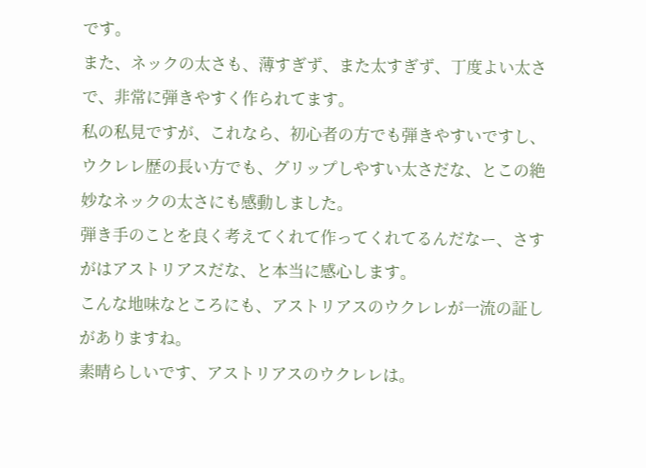です。
また、ネックの太さも、薄すぎず、また太すぎず、丁度よい太さで、非常に弾きやすく作られてます。
私の私見ですが、これなら、初心者の方でも弾きやすいですし、ウクレレ歴の長い方でも、グリップしやすい太さだな、とこの絶妙なネックの太さにも感動しました。
弾き手のことを良く考えてくれて作ってくれてるんだなー、さすがはアストリアスだな、と本当に感心します。
こんな地味なところにも、アストリアスのウクレレが一流の証しがありますね。
素晴らしいです、アストリアスのウクレレは。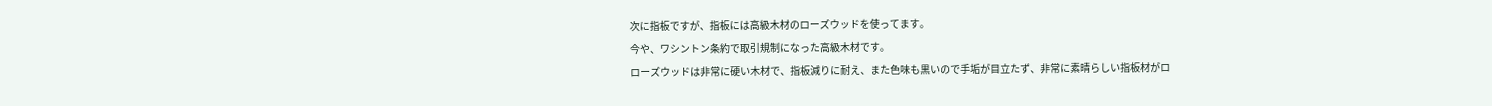次に指板ですが、指板には高級木材のローズウッドを使ってます。
今や、ワシントン条約で取引規制になった高級木材です。
ローズウッドは非常に硬い木材で、指板減りに耐え、また色味も黒いので手垢が目立たず、非常に素晴らしい指板材がロ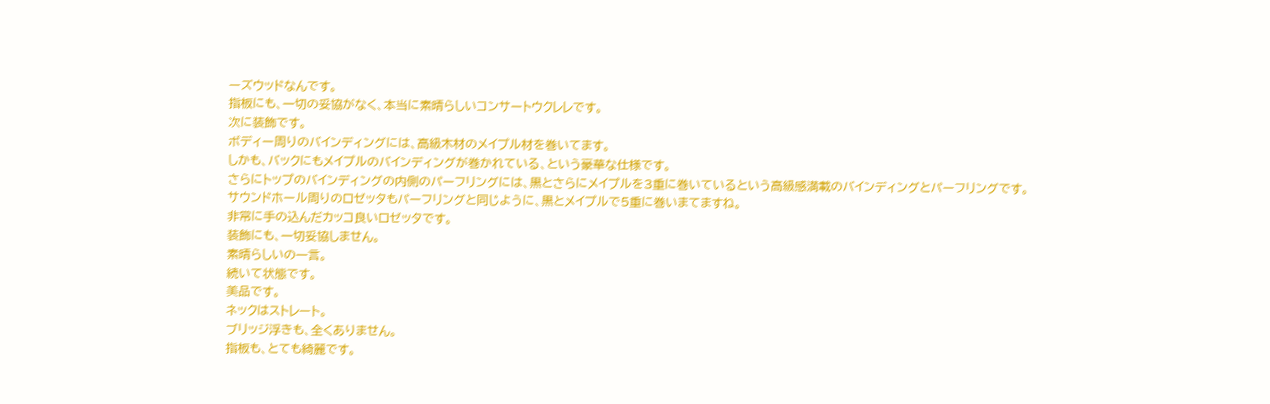ーズウッドなんです。
指板にも、一切の妥協がなく、本当に素晴らしいコンサートウクレレです。
次に装飾です。
ボディー周りのバインディングには、高級木材のメイプル材を巻いてます。
しかも、バックにもメイプルのバインディングが巻かれている、という豪華な仕様です。
さらにトップのバインディングの内側のパーフリングには、黒とさらにメイプルを3重に巻いているという高級感満載のバインディングとパーフリングです。
サウンドホール周りのロゼッタもパーフリングと同じように、黒とメイプルで5重に巻いまてますね。
非常に手の込んだカッコ良いロゼッタです。
装飾にも、一切妥協しません。
素晴らしいの一言。
続いて状態です。
美品です。
ネックはストレート。
ブリッジ浮きも、全くありません。
指板も、とても綺麗です。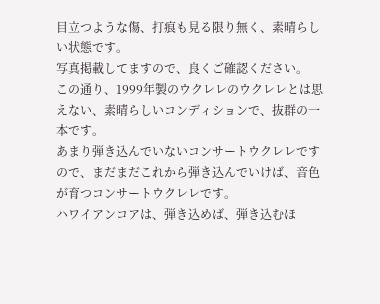目立つような傷、打痕も見る限り無く、素晴らしい状態です。
写真掲載してますので、良くご確認ください。
この通り、1999年製のウクレレのウクレレとは思えない、素晴らしいコンディションで、抜群の一本です。
あまり弾き込んでいないコンサートウクレレですので、まだまだこれから弾き込んでいけば、音色が育つコンサートウクレレです。
ハワイアンコアは、弾き込めば、弾き込むほ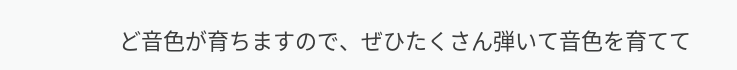ど音色が育ちますので、ぜひたくさん弾いて音色を育てて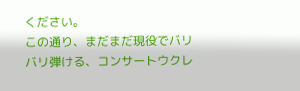ください。
この通り、まだまだ現役でバリバリ弾ける、コンサートウクレ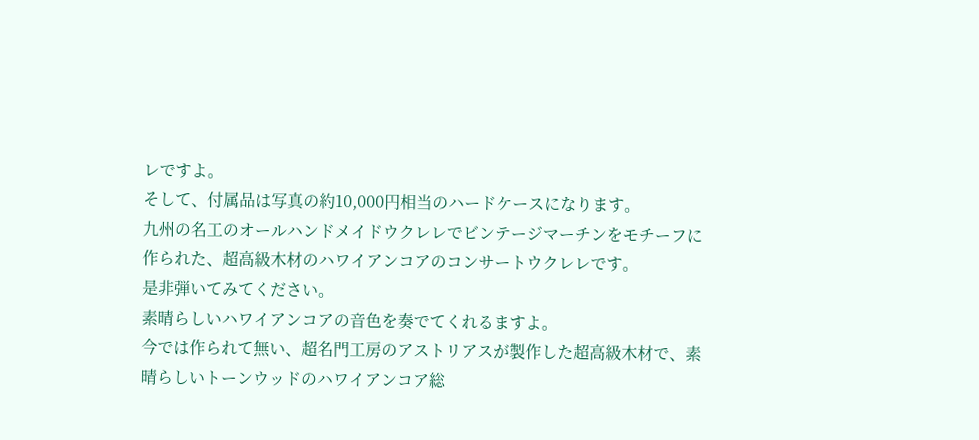レですよ。
そして、付属品は写真の約10,000円相当のハードケースになります。
九州の名工のオールハンドメイドウクレレでビンテージマーチンをモチーフに作られた、超高級木材のハワイアンコアのコンサートウクレレです。
是非弾いてみてください。
素晴らしいハワイアンコアの音色を奏でてくれるますよ。
今では作られて無い、超名門工房のアストリアスが製作した超高級木材で、素晴らしいトーンウッドのハワイアンコア総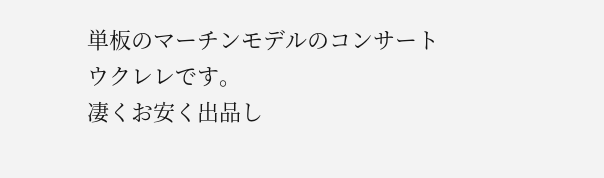単板のマーチンモデルのコンサートウクレレです。
凄くお安く出品し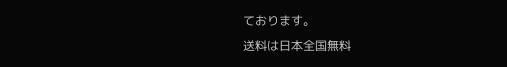ております。
送料は日本全国無料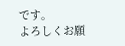です。
よろしくお願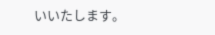いいたします。